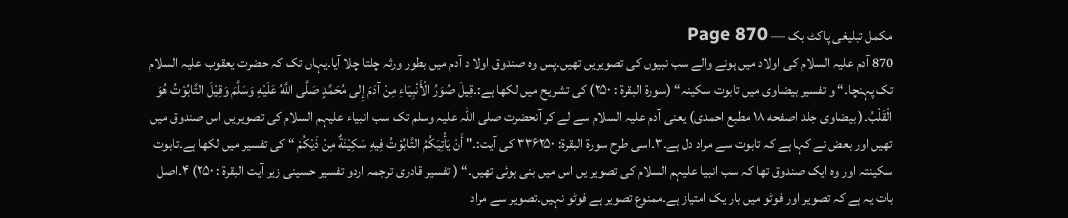مکمل تبلیغی پاکٹ بک — Page 870
870 آدم علیہ السلام کی اولاد میں ہونے والے سب نبیوں کی تصویریں تھیں۔پس وہ صندوق اولا د آدم میں بطور ورثہ چلتا چلا آیا۔یہاں تک کہ حضرت یعقوب علیہ السلام تک پہنچا۔“ و تفسیر بیضاوی میں تابوت سکینہ“ (سورة البقرة : ۲۵۰) کی تشریح میں لکھا ہے:۔قِيلَ صُوَرُ الْأَنْبِيَاءِ مِنْ آدَمَ إِلى مُحَمَّدٍ صَلَّى اللَّهُ عَلَيْهِ وَسَلَّمَ وَقِيْلَ التَّابُوْتُ هُوَ الْقَلْبُ۔( بیضاوی جلد اصفحه ۱۸ مطبع احمدی) یعنی آدم علیہ السلام سے لے کر آنحضرت صلی اللہ علیہ وسلم تک سب انبیاء علیہم السلام کی تصویریں اس صندوق میں تھیں اور بعض نے کہا ہے کہ تابوت سے مراد دل ہے۔۳۔اسی طرح سورۃ البقرۃ: ۳۳۶۲۵۰ کی آیت:۔" أَنْ يَأْتِيَكُمُ التَّابُوْتُ فِيهِ سَكِيْنَةٌ مِنْ ذَيْكُمْ “ کی تفسیر میں لکھا ہے۔تابوت سکینتہ اور وہ ایک صندوق تھا کہ سب انبیا علیہم السلام کی تصویر یں اس میں بنی ہوئی تھیں۔“ ( تفسیر قادری ترجمہ اردو تفسیر حسینی زیر آیت البقرة : ۲۵۰) ۴۔اصل بات یہ ہے کہ تصویر اور فوٹو میں بار یک امتیاز ہے۔ممنوع تصویر ہے فوٹو نہیں۔تصویر سے مراد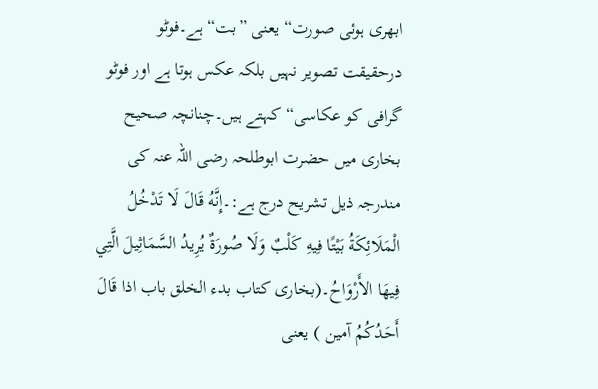ابھری ہوئی صورت“ یعنی ”بت“ ہے۔فوٹو درحقیقت تصویر نہیں بلکہ عکس ہوتا ہے اور فوٹو گرافی کو عکاسی“ کہتے ہیں۔چنانچہ صحیح بخاری میں حضرت ابوطلحہ رضی اللہ عنہ کی مندرجہ ذیل تشریح درج ہے:۔إِنَّهُ قَالَ لَا تَدْخُلُ الْمَلَائِكَةُ بَيْتًا فِيهِ كَلْبٌ وَلَا صُورَةٌ يُرِيدُ السَّمَاثِيلَ الَّتِي فِيهَا الأَرْوَاحُ۔(بخارى كتاب بدء الخلق باب اذا قَالَ أَحَدُكُمُ آمين ) یعنی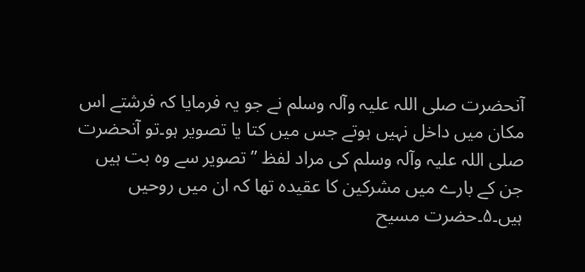آنحضرت صلی اللہ علیہ وآلہ وسلم نے جو یہ فرمایا کہ فرشتے اس مکان میں داخل نہیں ہوتے جس میں کتا یا تصویر ہو۔تو آنحضرت صلی اللہ علیہ وآلہ وسلم کی مراد لفظ ” تصویر سے وہ بت ہیں جن کے بارے میں مشرکین کا عقیدہ تھا کہ ان میں روحیں ہیں۔۵۔حضرت مسیح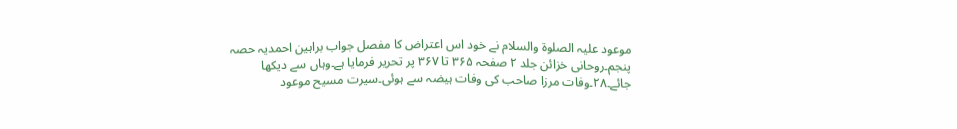موعود علیہ الصلوۃ والسلام نے خود اس اعتراض کا مفصل جواب براہین احمدیہ حصہ پنجم۔روحانی خزائن جلد ۲ صفحہ ۳۶۵ تا ۳۶۷ پر تحریر فرمایا ہے۔وہاں سے دیکھا جائے۔۲۸۔وفات مرزا صاحب کی وفات ہیضہ سے ہوئی۔سیرت مسیح موعود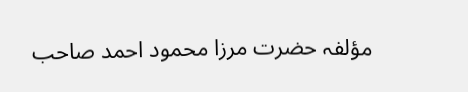مؤلفہ حضرت مرزا محمود احمد صاحب